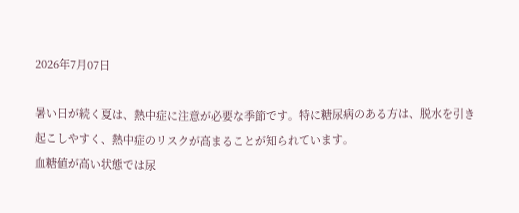2026年7月07日

暑い日が続く夏は、熱中症に注意が必要な季節です。特に糖尿病のある方は、脱水を引き起こしやすく、熱中症のリスクが高まることが知られています。
血糖値が高い状態では尿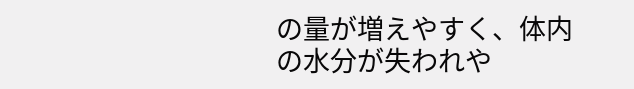の量が増えやすく、体内の水分が失われや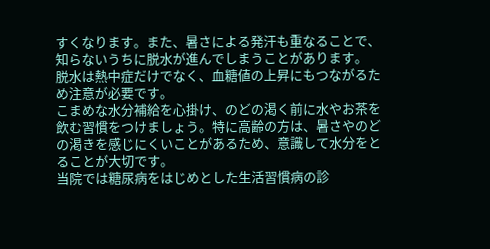すくなります。また、暑さによる発汗も重なることで、知らないうちに脱水が進んでしまうことがあります。
脱水は熱中症だけでなく、血糖値の上昇にもつながるため注意が必要です。
こまめな水分補給を心掛け、のどの渇く前に水やお茶を飲む習慣をつけましょう。特に高齢の方は、暑さやのどの渇きを感じにくいことがあるため、意識して水分をとることが大切です。
当院では糖尿病をはじめとした生活習慣病の診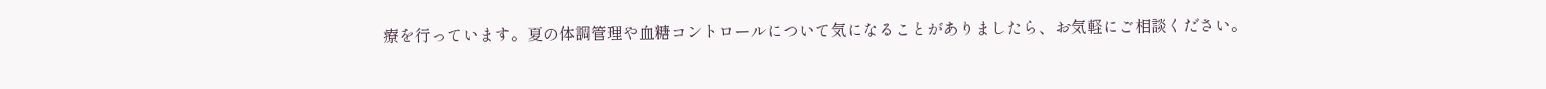療を行っています。夏の体調管理や血糖コントロールについて気になることがありましたら、お気軽にご相談ください。